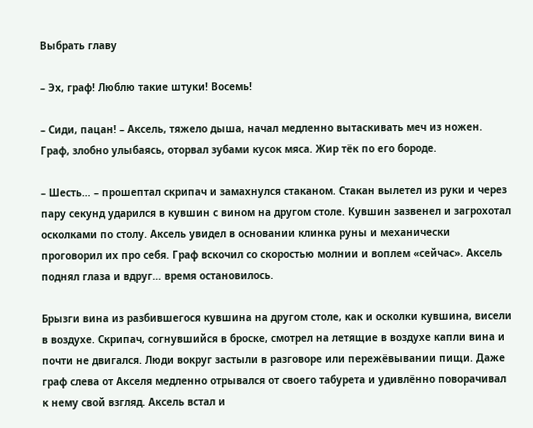Выбрать главу

– Эх, граф! Люблю такие штуки! Восемь!

– Сиди, пацан! – Аксель, тяжело дыша, начал медленно вытаскивать меч из ножен. Граф, злобно улыбаясь, оторвал зубами кусок мяса. Жир тёк по его бороде.

– Шесть… – прошептал скрипач и замахнулся стаканом. Стакан вылетел из руки и через пару секунд ударился в кувшин с вином на другом столе. Кувшин зазвенел и загрохотал осколками по столу. Аксель увидел в основании клинка руны и механически проговорил их про себя. Граф вскочил со скоростью молнии и воплем «сейчас». Аксель поднял глаза и вдруг… время остановилось.

Брызги вина из разбившегося кувшина на другом столе, как и осколки кувшина, висели в воздухе. Скрипач, согнувшийся в броске, смотрел на летящие в воздухе капли вина и почти не двигался. Люди вокруг застыли в разговоре или пережёвывании пищи. Даже граф слева от Акселя медленно отрывался от своего табурета и удивлённо поворачивал к нему свой взгляд. Аксель встал и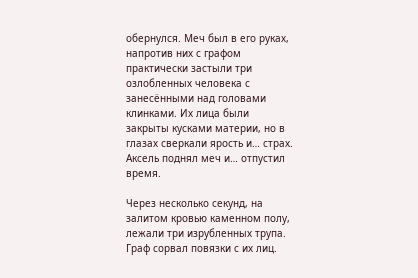обернулся. Меч был в его руках, напротив них с графом практически застыли три озлобленных человека с занесёнными над головами клинками. Их лица были закрыты кусками материи, но в глазах сверкали ярость и… страх. Аксель поднял меч и… отпустил время.

Через несколько секунд, на залитом кровью каменном полу, лежали три изрубленных трупа. Граф сорвал повязки с их лиц.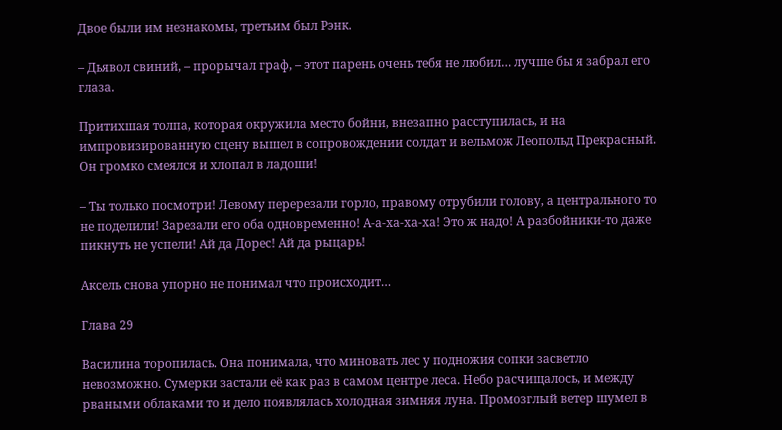Двое были им незнакомы, третьим был Рэнк.

– Дьявол свиний, – прорычал граф, – этот парень очень тебя не любил… лучше бы я забрал его глаза.

Притихшая толпа, которая окружила место бойни, внезапно расступилась, и на импровизированную сцену вышел в сопровождении солдат и вельмож Леопольд Прекрасный. Он громко смеялся и хлопал в ладоши!

– Ты только посмотри! Левому перерезали горло, правому отрубили голову, а центрального то не поделили! Зарезали его оба одновременно! А-а-ха-ха-ха! Это ж надо! А разбойники-то даже пикнуть не успели! Ай да Дорес! Ай да рыцарь!

Аксель снова упорно не понимал что происходит…

Глава 29

Василина торопилась. Она понимала, что миновать лес у подножия сопки засветло невозможно. Сумерки застали её как раз в самом центре леса. Небо расчищалось, и между рваными облаками то и дело появлялась холодная зимняя луна. Промозглый ветер шумел в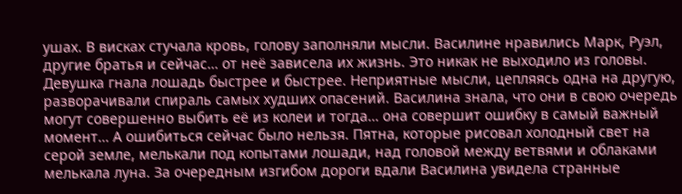ушах. В висках стучала кровь, голову заполняли мысли. Василине нравились Марк, Руэл, другие братья и сейчас… от неё зависела их жизнь. Это никак не выходило из головы. Девушка гнала лошадь быстрее и быстрее. Неприятные мысли, цепляясь одна на другую, разворачивали спираль самых худших опасений. Василина знала, что они в свою очередь могут совершенно выбить её из колеи и тогда… она совершит ошибку в самый важный момент… А ошибиться сейчас было нельзя. Пятна, которые рисовал холодный свет на серой земле, мелькали под копытами лошади, над головой между ветвями и облаками мелькала луна. За очередным изгибом дороги вдали Василина увидела странные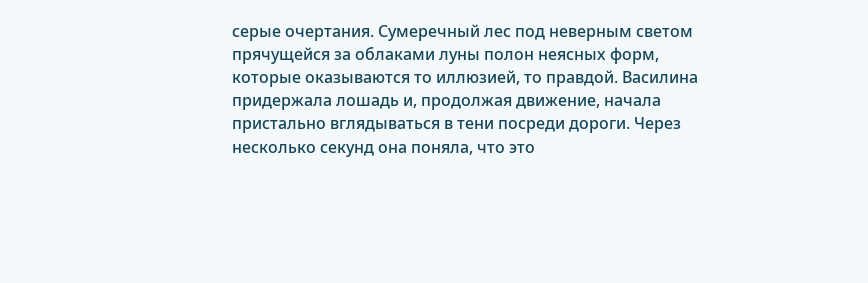серые очертания. Сумеречный лес под неверным светом прячущейся за облаками луны полон неясных форм, которые оказываются то иллюзией, то правдой. Василина придержала лошадь и, продолжая движение, начала пристально вглядываться в тени посреди дороги. Через несколько секунд она поняла, что это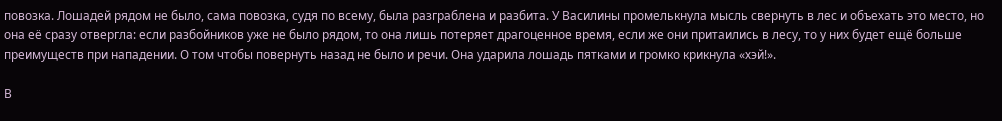повозка. Лошадей рядом не было, сама повозка, судя по всему, была разграблена и разбита. У Василины промелькнула мысль свернуть в лес и объехать это место, но она её сразу отвергла: если разбойников уже не было рядом, то она лишь потеряет драгоценное время, если же они притаились в лесу, то у них будет ещё больше преимуществ при нападении. О том чтобы повернуть назад не было и речи. Она ударила лошадь пятками и громко крикнула «хэй!».

В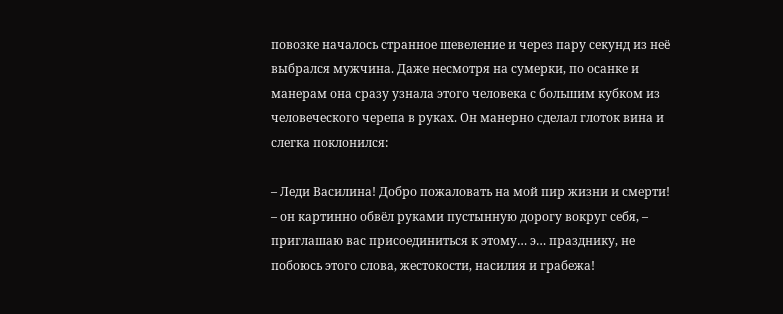повозке началось странное шевеление и через пару секунд из неё выбрался мужчина. Даже несмотря на сумерки, по осанке и манерам она сразу узнала этого человека с большим кубком из человеческого черепа в руках. Он манерно сделал глоток вина и слегка поклонился:

– Леди Василина! Добро пожаловать на мой пир жизни и смерти! – он картинно обвёл руками пустынную дорогу вокруг себя, – приглашаю вас присоединиться к этому… э… празднику, не побоюсь этого слова, жестокости, насилия и грабежа!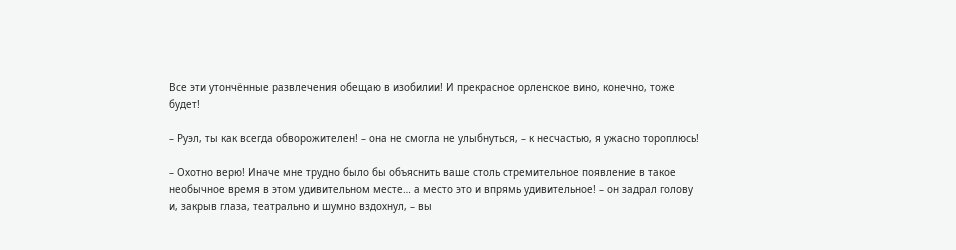Все эти утончённые развлечения обещаю в изобилии! И прекрасное орленское вино, конечно, тоже будет!

– Руэл, ты как всегда обворожителен! – она не смогла не улыбнуться, – к несчастью, я ужасно тороплюсь!

– Охотно верю! Иначе мне трудно было бы объяснить ваше столь стремительное появление в такое необычное время в этом удивительном месте… а место это и впрямь удивительное! – он задрал голову и, закрыв глаза, театрально и шумно вздохнул, – вы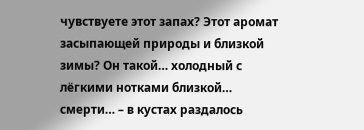чувствуете этот запах? Этот аромат засыпающей природы и близкой зимы? Он такой… холодный с лёгкими нотками близкой… смерти… – в кустах раздалось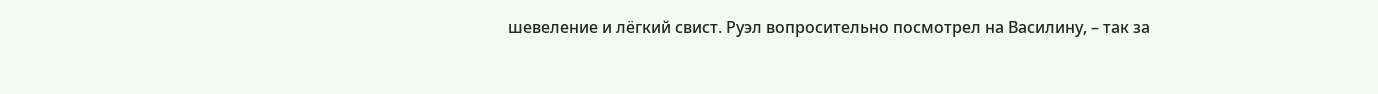шевеление и лёгкий свист. Руэл вопросительно посмотрел на Василину, – так за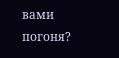вами погоня?